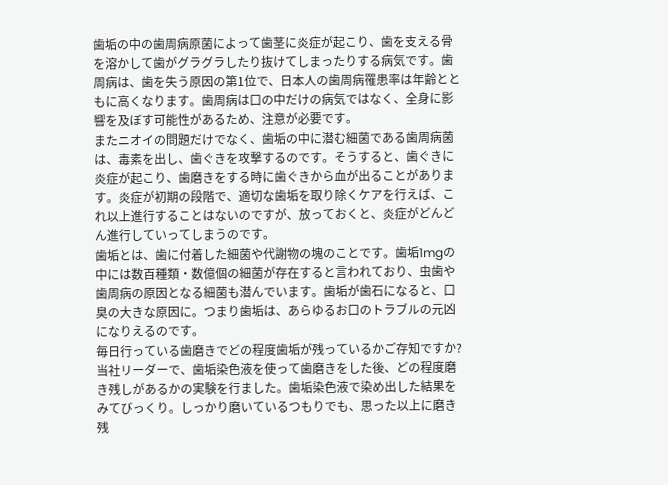歯垢の中の歯周病原菌によって歯茎に炎症が起こり、歯を支える骨を溶かして歯がグラグラしたり抜けてしまったりする病気です。歯周病は、歯を失う原因の第1位で、日本人の歯周病罹患率は年齢とともに高くなります。歯周病は口の中だけの病気ではなく、全身に影響を及ぼす可能性があるため、注意が必要です。
またニオイの問題だけでなく、歯垢の中に潜む細菌である歯周病菌は、毒素を出し、歯ぐきを攻撃するのです。そうすると、歯ぐきに炎症が起こり、歯磨きをする時に歯ぐきから血が出ることがあります。炎症が初期の段階で、適切な歯垢を取り除くケアを行えば、これ以上進行することはないのですが、放っておくと、炎症がどんどん進行していってしまうのです。
歯垢とは、歯に付着した細菌や代謝物の塊のことです。歯垢1mgの中には数百種類・数億個の細菌が存在すると言われており、虫歯や歯周病の原因となる細菌も潜んでいます。歯垢が歯石になると、口臭の大きな原因に。つまり歯垢は、あらゆるお口のトラブルの元凶になりえるのです。
毎日行っている歯磨きでどの程度歯垢が残っているかご存知ですか?当社リーダーで、歯垢染色液を使って歯磨きをした後、どの程度磨き残しがあるかの実験を行ました。歯垢染色液で染め出した結果をみてびっくり。しっかり磨いているつもりでも、思った以上に磨き残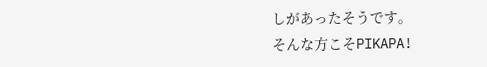しがあったそうです。
そんな方こそPIKAPA!